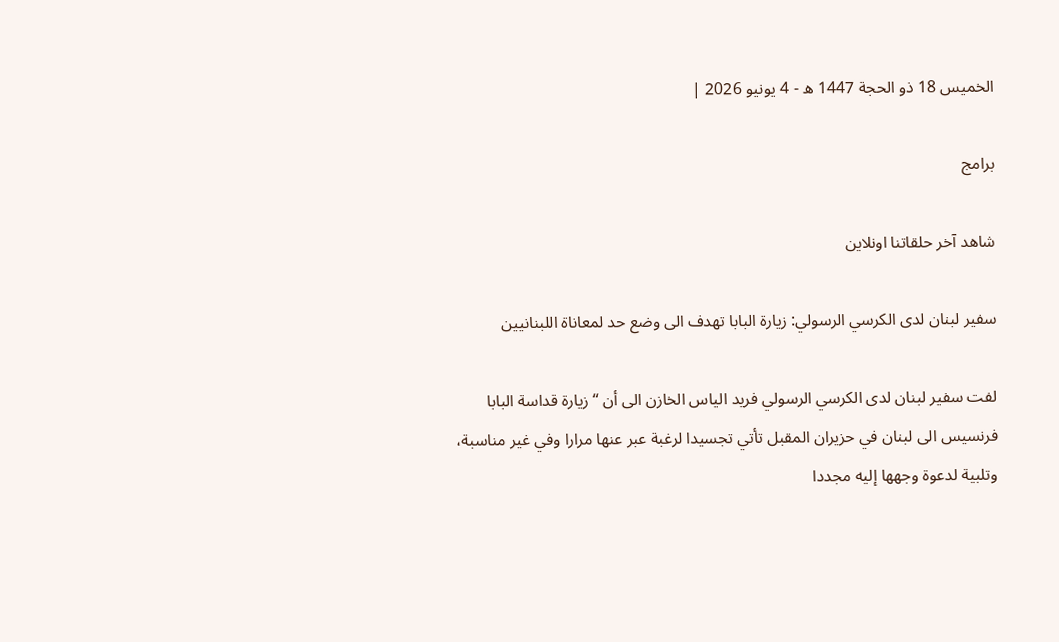الخميس 18 ذو الحجة 1447 ه - 4 يونيو 2026 |

برامج

شاهد آخر حلقاتنا اونلاين

سفير لبنان لدى الكرسي الرسولي: زيارة البابا تهدف الى وضع حد لمعاناة اللبنانيين

لفت سفير لبنان لدى الكرسي الرسولي فريد الياس الخازن الى أن “زيارة قداسة البابا فرنسيس الى لبنان في حزيران المقبل تأتي تجسيدا لرغبة عبر عنها مرارا وفي غير مناسبة، وتلبية لدعوة وجهها إليه مجددا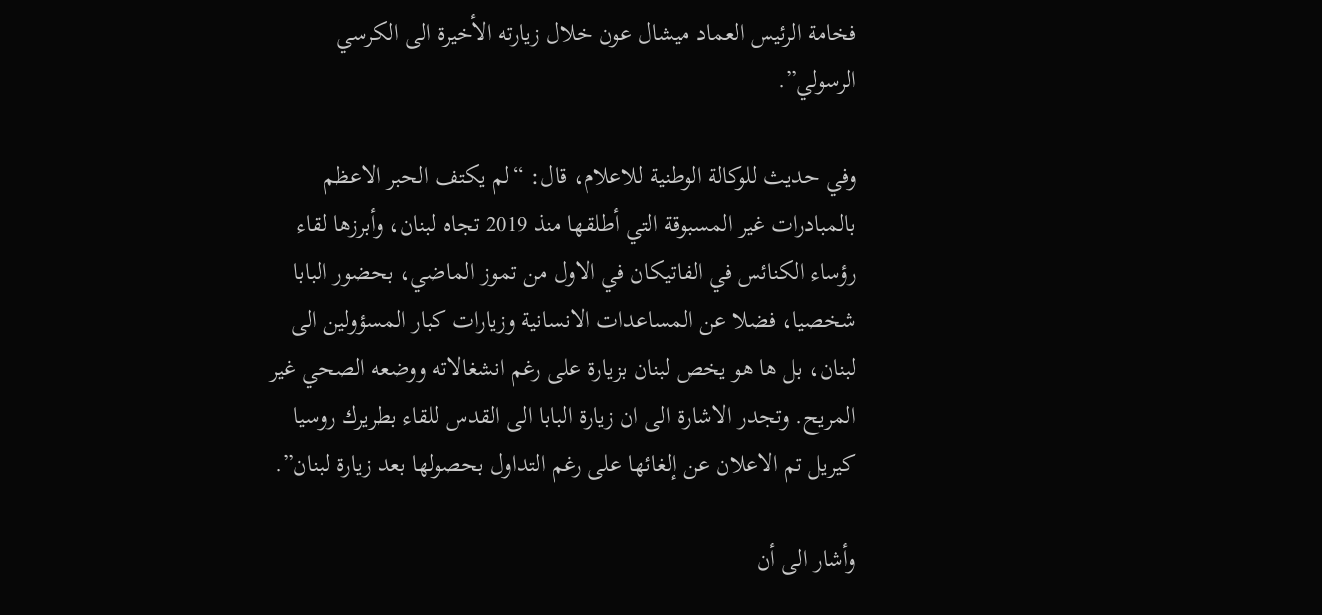فخامة الرئيس العماد ميشال عون خلال زيارته الأخيرة الى الكرسي الرسولي”.

وفي حديث للوكالة الوطنية للاعلام، قال: “لم يكتف الحبر الاعظم بالمبادرات غير المسبوقة التي أطلقها منذ 2019 تجاه لبنان، وأبرزها لقاء رؤساء الكنائس في الفاتيكان في الاول من تموز الماضي، بحضور البابا شخصيا، فضلا عن المساعدات الانسانية وزيارات كبار المسؤولين الى لبنان، بل ها هو يخص لبنان بزيارة على رغم انشغالاته ووضعه الصحي غير المريح. وتجدر الاشارة الى ان زيارة البابا الى القدس للقاء بطريرك روسيا كيريل تم الاعلان عن إلغائها على رغم التداول بحصولها بعد زيارة لبنان”.

وأشار الى أن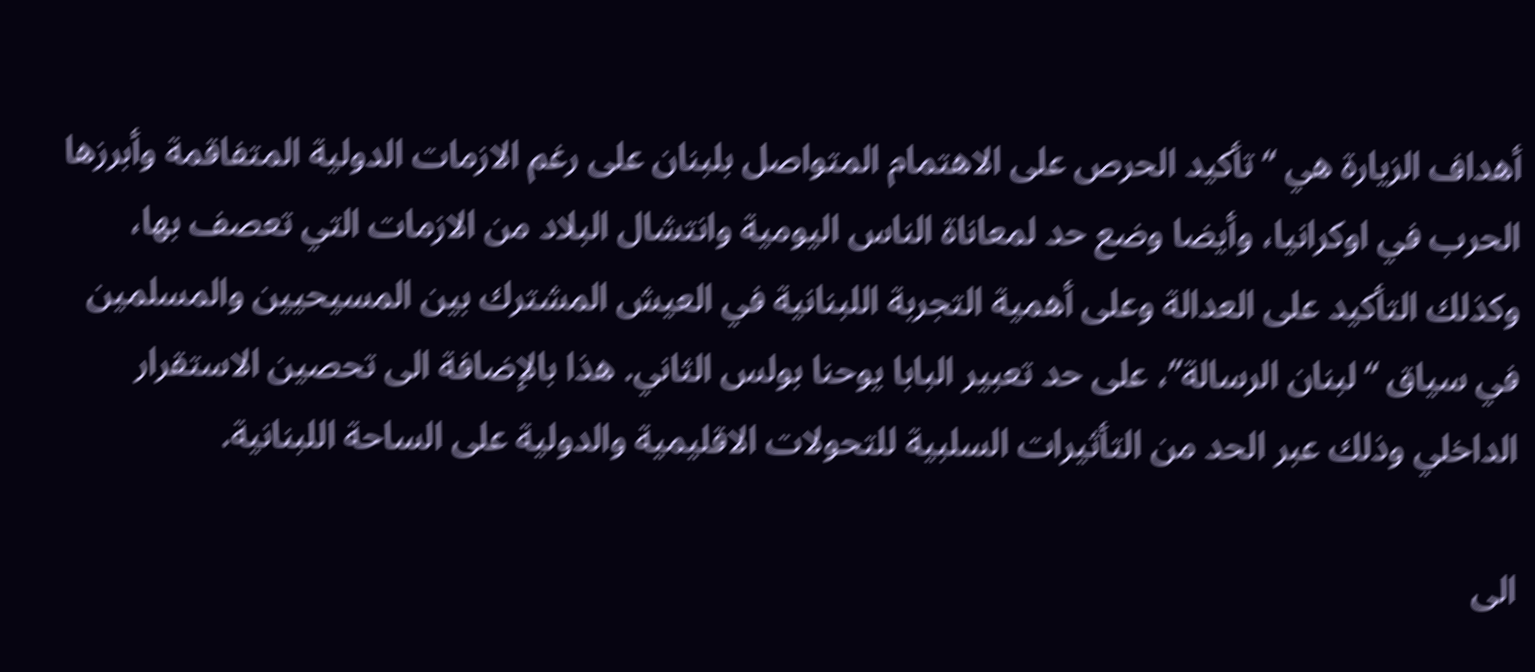أهداف الزيارة هي “تأكيد الحرص على الاهتمام المتواصل بلبنان على رغم الازمات الدولية المتفاقمة وأبرزها الحرب في اوكرانيا، وأيضا وضع حد لمعاناة الناس اليومية وانتشال البلاد من الازمات التي تعصف بها، وكذلك التأكيد على العدالة وعلى أهمية التجربة اللبنانية في العيش المشترك بين المسيحيين والمسلمين في سياق “لبنان الرسالة”، على حد تعبير البابا يوحنا بولس الثاني. هذا بالإضافة الى تحصين الاستقرار الداخلي وذلك عبر الحد من التأثيرات السلبية للتحولات الاقليمية والدولية على الساحة اللبنانية.

الى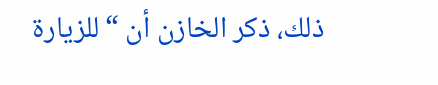ذلك، ذكر الخازن أن “للزيارة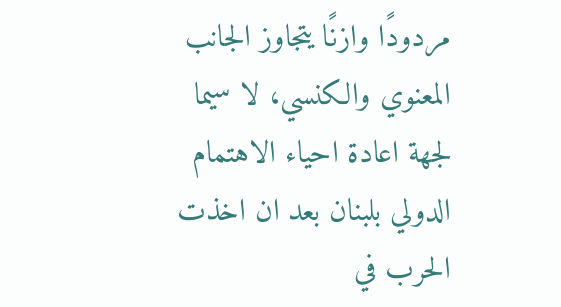مردودًا وازنًا يتجاوز الجانب المعنوي والكنسي، لا سيما لجهة اعادة احياء الاهتمام الدولي بلبنان بعد ان اخذت الحرب في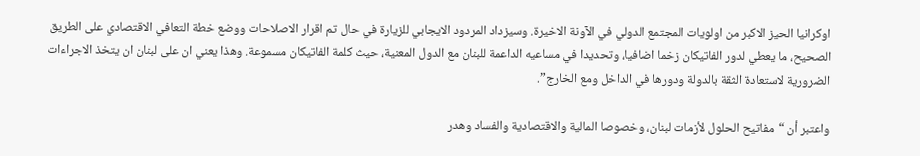اوكرانيا الحيز الاكبر من اولويات المجتمع الدولي في الآونة الاخيرة. وسيزداد المردود الايجابي للزيارة في حال تم اقرار الاصلاحات ووضع خطة التعافي الاقتصادي على الطريق الصحيح، ما يعطي لدور الفاتيكان زخما اضافيا، وتحديدا في مساعيه الداعمة للبنان مع الدول المعنية، حيث كلمة الفاتيكان مسموعة. وهذا يعني ان على لبنان ان يتخذ الاجراءات الضرورية لاستعادة الثقة بالدولة ودورها في الداخل ومع الخارج”.

واعتبر أن “مفاتيح الحلول لأزمات لبنان، وخصوصا المالية والاقتصادية والفساد وهدر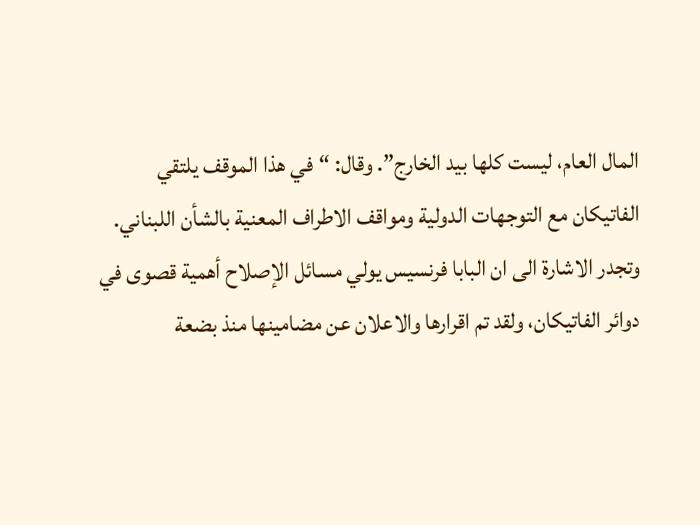المال العام، ليست كلها بيد الخارج”. وقال: “في هذا الموقف يلتقي الفاتيكان مع التوجهات الدولية ومواقف الاطراف المعنية بالشأن اللبناني. وتجدر الاشارة الى ان البابا فرنسيس يولي مسائل الإصلاح أهمية قصوى في دوائر الفاتيكان، ولقد تم اقرارها والاعلان عن مضامينها منذ بضعة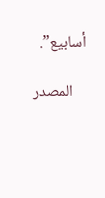أسابيع”.

    المصدر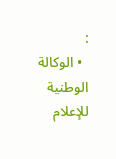:
  • الوكالة الوطنية للإعلام